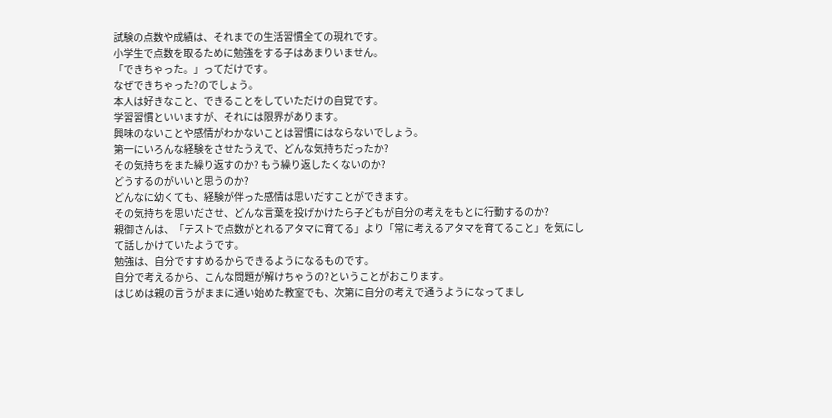試験の点数や成績は、それまでの生活習慣全ての現れです。
小学生で点数を取るために勉強をする子はあまりいません。
「できちゃった。」ってだけです。
なぜできちゃった?のでしょう。
本人は好きなこと、できることをしていただけの自覚です。
学習習慣といいますが、それには限界があります。
興味のないことや感情がわかないことは習慣にはならないでしょう。
第一にいろんな経験をさせたうえで、どんな気持ちだったか?
その気持ちをまた繰り返すのか? もう繰り返したくないのか?
どうするのがいいと思うのか?
どんなに幼くても、経験が伴った感情は思いだすことができます。
その気持ちを思いださせ、どんな言葉を投げかけたら子どもが自分の考えをもとに行動するのか?
親御さんは、「テストで点数がとれるアタマに育てる」より「常に考えるアタマを育てること」を気にして話しかけていたようです。
勉強は、自分ですすめるからできるようになるものです。
自分で考えるから、こんな問題が解けちゃうの?ということがおこります。
はじめは親の言うがままに通い始めた教室でも、次第に自分の考えで通うようになってまし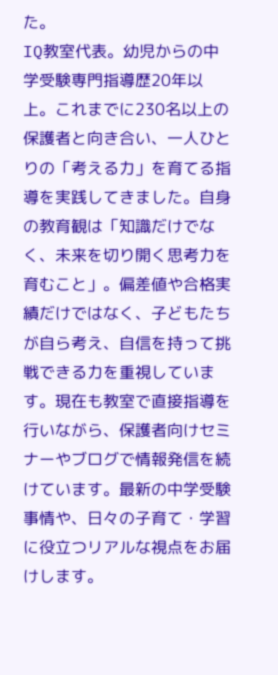た。
IQ教室代表。幼児からの中学受験専門指導歴20年以上。これまでに230名以上の保護者と向き合い、一人ひとりの「考える力」を育てる指導を実践してきました。自身の教育観は「知識だけでなく、未来を切り開く思考力を育むこと」。偏差値や合格実績だけではなく、子どもたちが自ら考え、自信を持って挑戦できる力を重視しています。現在も教室で直接指導を行いながら、保護者向けセミナーやブログで情報発信を続けています。最新の中学受験事情や、日々の子育て・学習に役立つリアルな視点をお届けします。